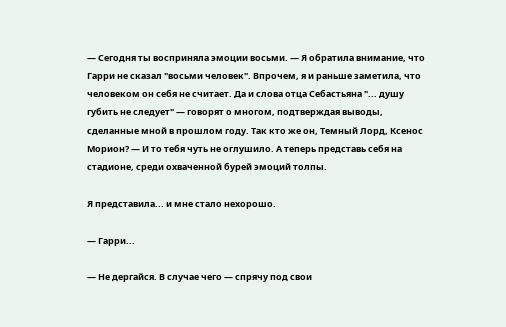— Сегодня ты восприняла эмоции восьми. — Я обратила внимание, что Гарри не сказал "восьми человек". Впрочем, я и раньше заметила, что человеком он себя не считает. Да и слова отца Себастьяна "... душу губить не следует" — говорят о многом, подтверждая выводы, сделанные мной в прошлом году. Так кто же он, Темный Лорд, Ксенос Морион? — И то тебя чуть не оглушило. А теперь представь себя на стадионе, среди охваченной бурей эмоций толпы.

Я представила... и мне стало нехорошо.

— Гарри...

— Не дергайся. В случае чего — спрячу под свои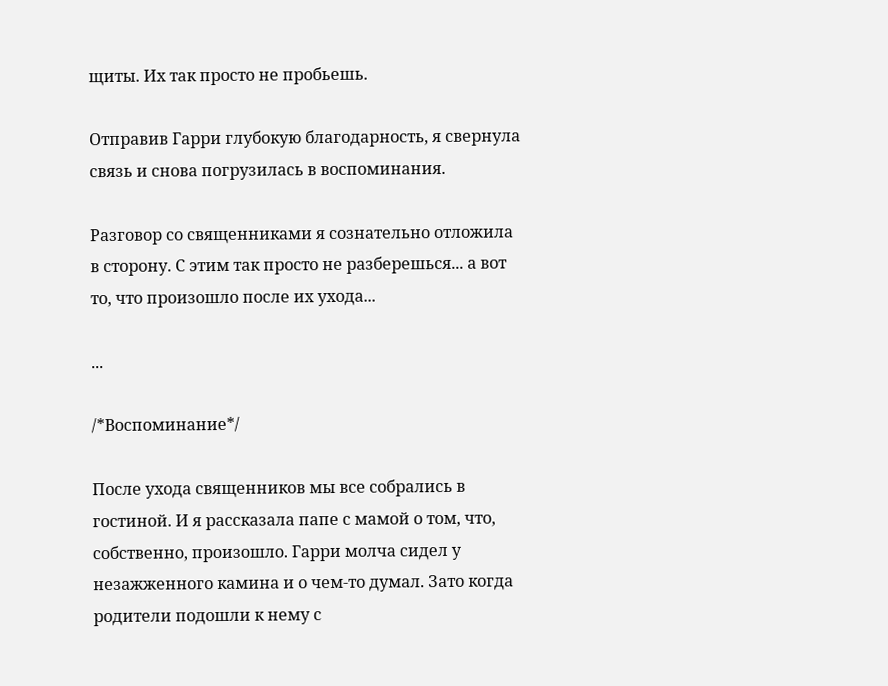щиты. Их так просто не пробьешь.

Отправив Гарри глубокую благодарность, я свернула связь и снова погрузилась в воспоминания.

Разговор со священниками я сознательно отложила в сторону. С этим так просто не разберешься... а вот то, что произошло после их ухода...

...

/*Воспоминание*/

После ухода священников мы все собрались в гостиной. И я рассказала папе с мамой о том, что, собственно, произошло. Гарри молча сидел у незажженного камина и о чем-то думал. Зато когда родители подошли к нему с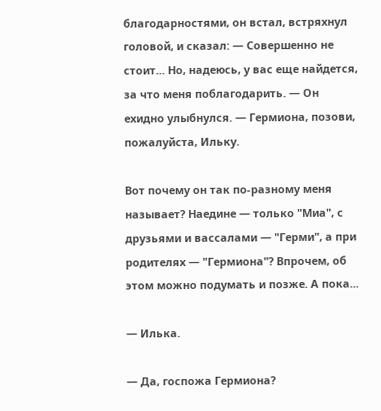благодарностями, он встал, встряхнул головой, и сказал: — Совершенно не стоит... Но, надеюсь, у вас еще найдется, за что меня поблагодарить. — Он ехидно улыбнулся. — Гермиона, позови, пожалуйста, Ильку.

Вот почему он так по-разному меня называет? Наедине — только "Миа", с друзьями и вассалами — "Герми", а при родителях — "Гермиона"? Впрочем, об этом можно подумать и позже. А пока...

— Илька.

— Да, госпожа Гермиона?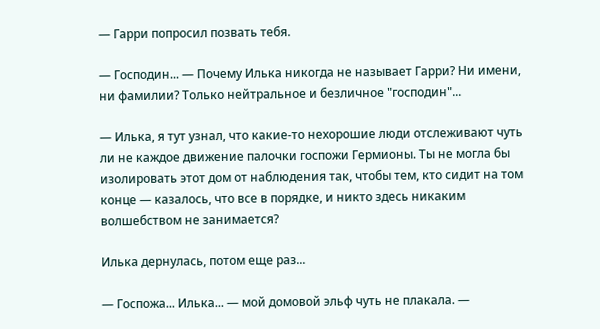— Гарри попросил позвать тебя.

— Господин... — Почему Илька никогда не называет Гарри? Ни имени, ни фамилии? Только нейтральное и безличное "господин"...

— Илька, я тут узнал, что какие-то нехорошие люди отслеживают чуть ли не каждое движение палочки госпожи Гермионы. Ты не могла бы изолировать этот дом от наблюдения так, чтобы тем, кто сидит на том конце — казалось, что все в порядке, и никто здесь никаким волшебством не занимается?

Илька дернулась, потом еще раз...

— Госпожа... Илька... — мой домовой эльф чуть не плакала. —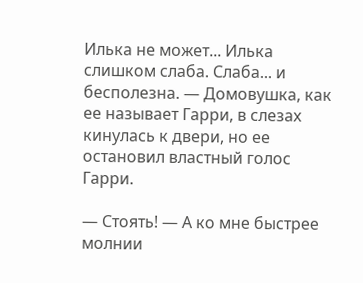Илька не может... Илька слишком слаба. Слаба... и бесполезна. — Домовушка, как ее называет Гарри, в слезах кинулась к двери, но ее остановил властный голос Гарри.

— Стоять! — А ко мне быстрее молнии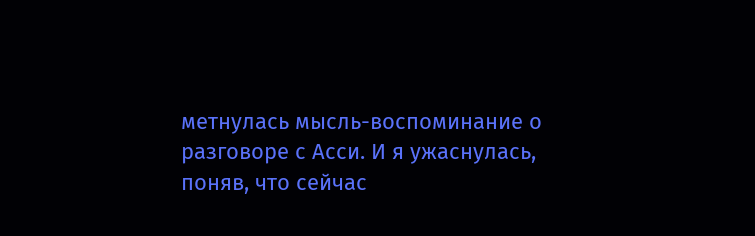метнулась мысль-воспоминание о разговоре с Асси. И я ужаснулась, поняв, что сейчас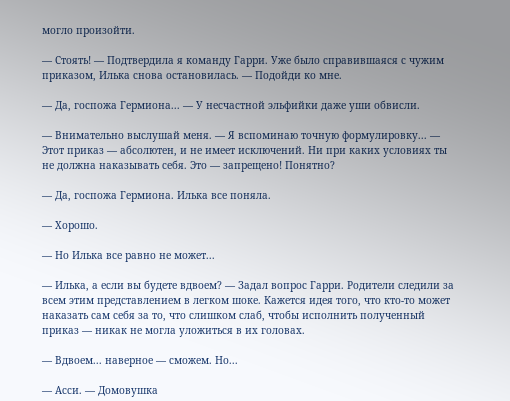могло произойти.

— Стоять! — Подтвердила я команду Гарри. Уже было справившаяся с чужим приказом, Илька снова остановилась. — Подойди ко мне.

— Да, госпожа Гермиона... — У несчастной эльфийки даже уши обвисли.

— Внимательно выслушай меня. — Я вспоминаю точную формулировку... — Этот приказ — абсолютен, и не имеет исключений. Ни при каких условиях ты не должна наказывать себя. Это — запрещено! Понятно?

— Да, госпожа Гермиона. Илька все поняла.

— Хорошо.

— Но Илька все равно не может...

— Илька, а если вы будете вдвоем? — Задал вопрос Гарри. Родители следили за всем этим представлением в легком шоке. Кажется идея того, что кто-то может наказать сам себя за то, что слишком слаб, чтобы исполнить полученный приказ — никак не могла уложиться в их головах.

— Вдвоем... наверное — сможем. Но...

— Асси. — Домовушка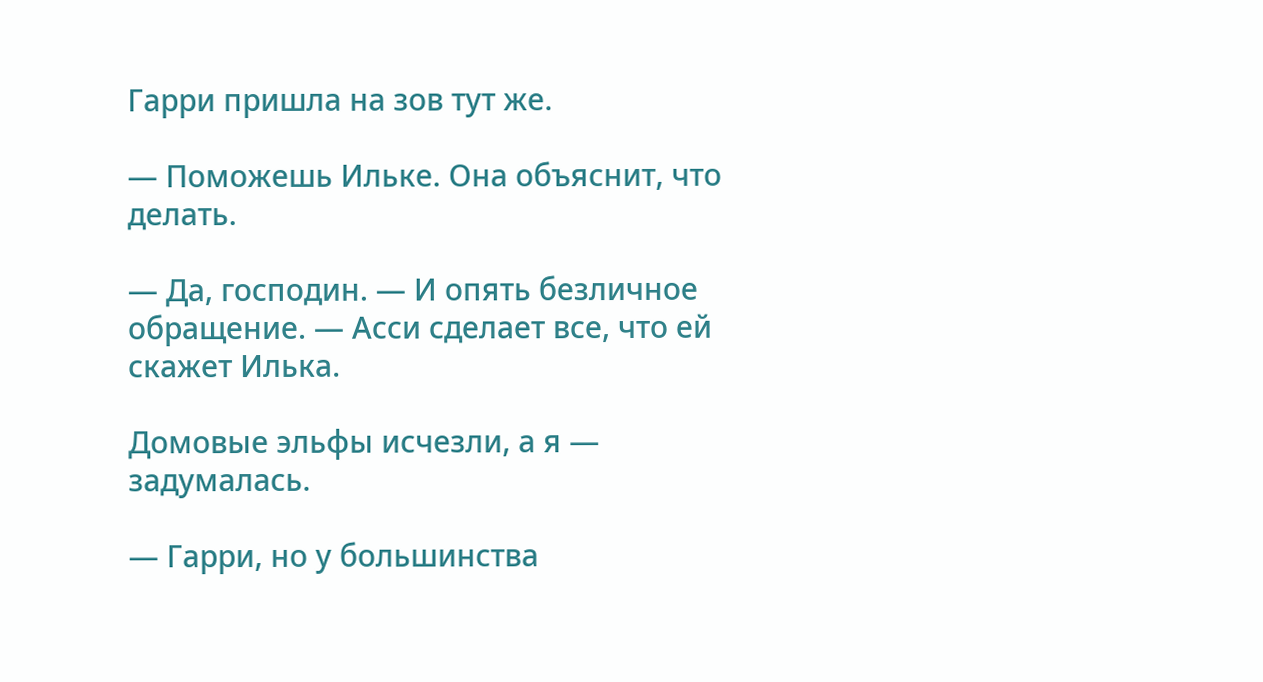Гарри пришла на зов тут же.

— Поможешь Ильке. Она объяснит, что делать.

— Да, господин. — И опять безличное обращение. — Асси сделает все, что ей скажет Илька.

Домовые эльфы исчезли, а я — задумалась.

— Гарри, но у большинства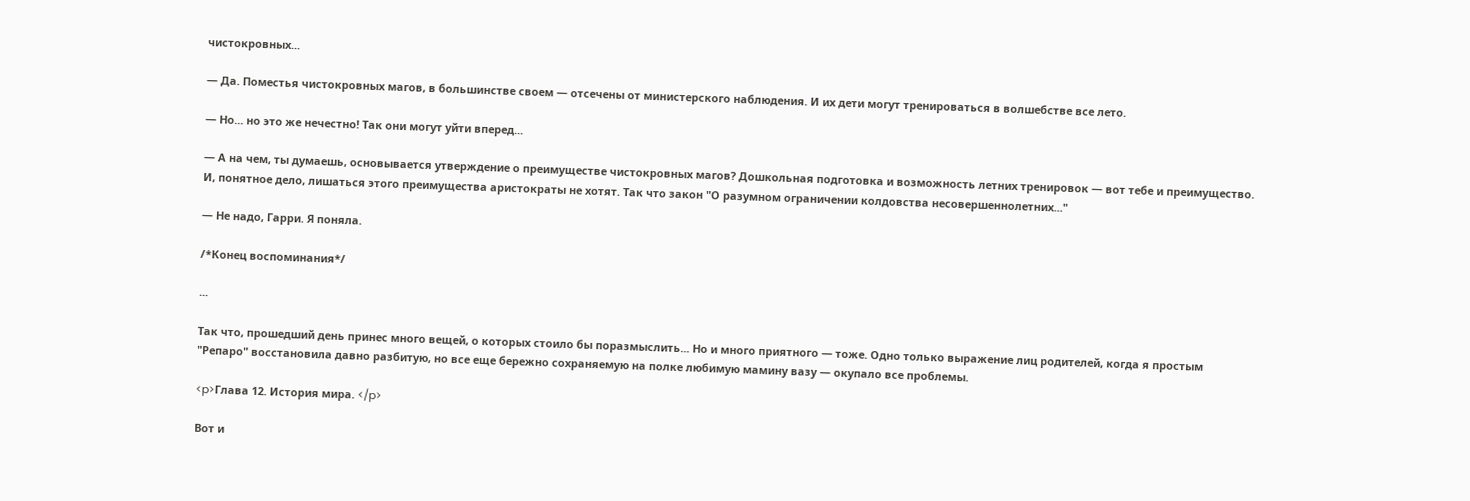чистокровных...

— Да. Поместья чистокровных магов, в большинстве своем — отсечены от министерского наблюдения. И их дети могут тренироваться в волшебстве все лето.

— Но... но это же нечестно! Так они могут уйти вперед...

— А на чем, ты думаешь, основывается утверждение о преимуществе чистокровных магов? Дошкольная подготовка и возможность летних тренировок — вот тебе и преимущество. И, понятное дело, лишаться этого преимущества аристократы не хотят. Так что закон "О разумном ограничении колдовства несовершеннолетних..."

— Не надо, Гарри. Я поняла.

/*Конец воспоминания*/

...

Так что, прошедший день принес много вещей, о которых стоило бы поразмыслить... Но и много приятного — тоже. Одно только выражение лиц родителей, когда я простым "Репаро" восстановила давно разбитую, но все еще бережно сохраняемую на полке любимую мамину вазу — окупало все проблемы.

<p>Глава 12. История мира. </p>

Вот и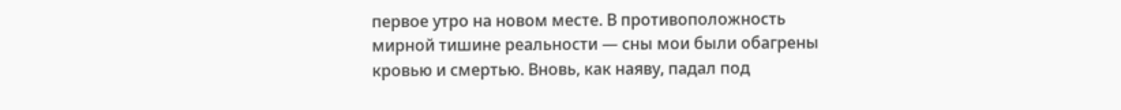первое утро на новом месте. В противоположность мирной тишине реальности — сны мои были обагрены кровью и смертью. Вновь, как наяву, падал под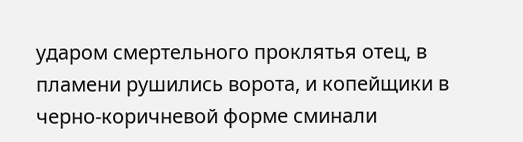ударом смертельного проклятья отец, в пламени рушились ворота, и копейщики в черно-коричневой форме сминали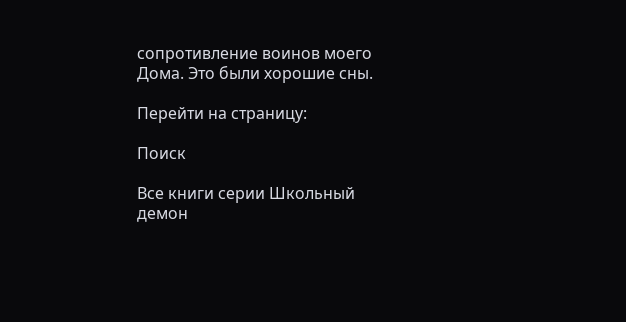сопротивление воинов моего Дома. Это были хорошие сны.

Перейти на страницу:

Поиск

Все книги серии Школьный демон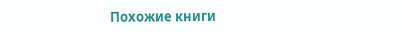Похожие книги